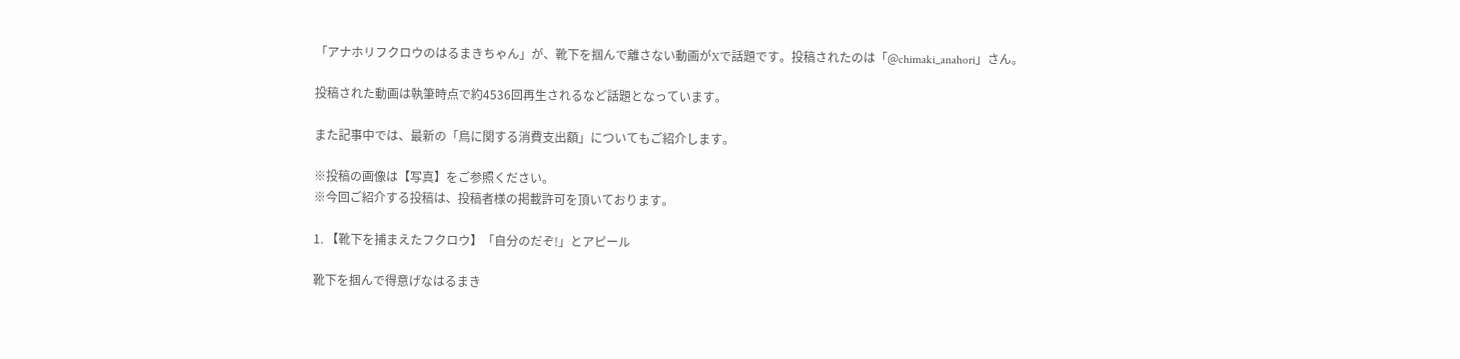「アナホリフクロウのはるまきちゃん」が、靴下を掴んで離さない動画がXで話題です。投稿されたのは「@chimaki_anahori」さん。

投稿された動画は執筆時点で約4536回再生されるなど話題となっています。

また記事中では、最新の「鳥に関する消費支出額」についてもご紹介します。

※投稿の画像は【写真】をご参照ください。
※今回ご紹介する投稿は、投稿者様の掲載許可を頂いております。

1. 【靴下を捕まえたフクロウ】「自分のだぞ!」とアピール

靴下を掴んで得意げなはるまき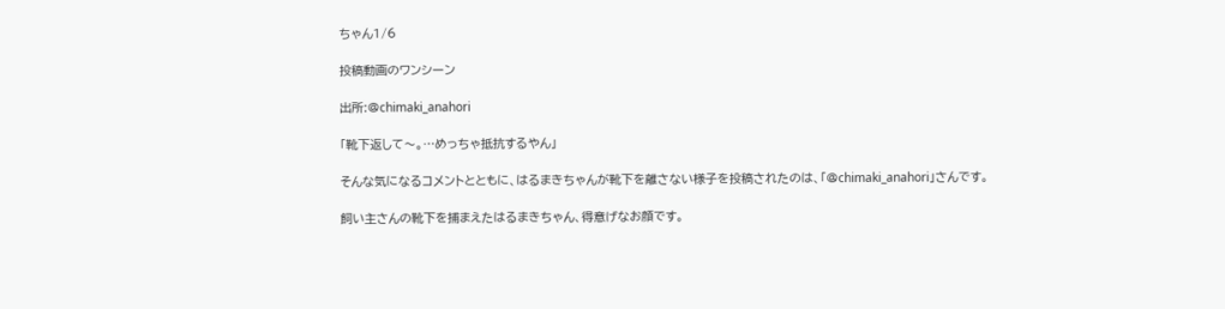ちゃん1/6

投稿動画のワンシーン

出所:@chimaki_anahori

「靴下返して〜。…めっちゃ抵抗するやん」

そんな気になるコメントとともに、はるまきちゃんが靴下を離さない様子を投稿されたのは、「@chimaki_anahori」さんです。

飼い主さんの靴下を捕まえたはるまきちゃん、得意げなお顔です。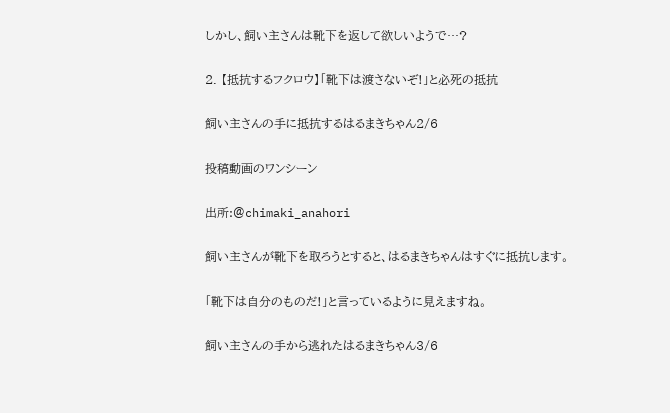しかし、飼い主さんは靴下を返して欲しいようで…?

2. 【抵抗するフクロウ】「靴下は渡さないぞ!」と必死の抵抗

飼い主さんの手に抵抗するはるまきちゃん2/6

投稿動画のワンシーン

出所:@chimaki_anahori

飼い主さんが靴下を取ろうとすると、はるまきちゃんはすぐに抵抗します。

「靴下は自分のものだ!」と言っているように見えますね。

飼い主さんの手から逃れたはるまきちゃん3/6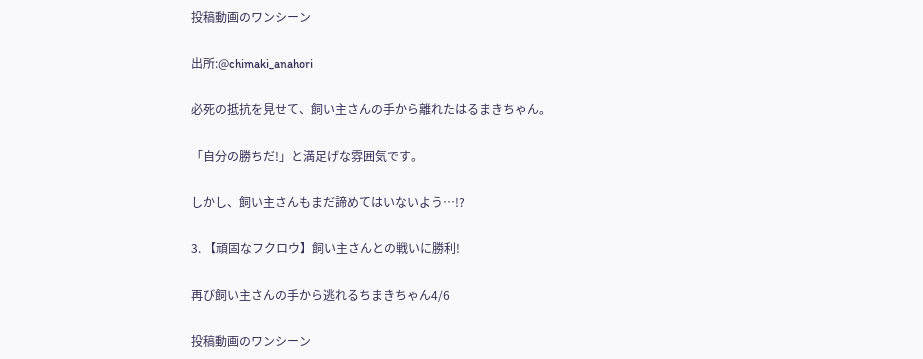投稿動画のワンシーン

出所:@chimaki_anahori

必死の抵抗を見せて、飼い主さんの手から離れたはるまきちゃん。

「自分の勝ちだ!」と満足げな雰囲気です。

しかし、飼い主さんもまだ諦めてはいないよう…!?

3. 【頑固なフクロウ】飼い主さんとの戦いに勝利!

再び飼い主さんの手から逃れるちまきちゃん4/6

投稿動画のワンシーン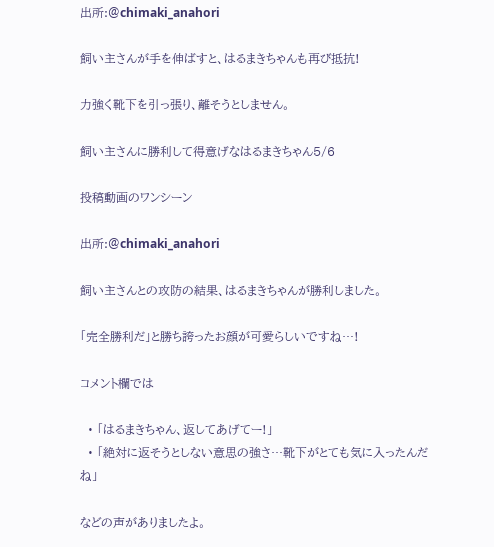出所:@chimaki_anahori

飼い主さんが手を伸ばすと、はるまきちゃんも再び抵抗!

力強く靴下を引っ張り、離そうとしません。

飼い主さんに勝利して得意げなはるまきちゃん5/6

投稿動画のワンシーン

出所:@chimaki_anahori

飼い主さんとの攻防の結果、はるまきちゃんが勝利しました。

「完全勝利だ」と勝ち誇ったお顔が可愛らしいですね…!

コメント欄では

  • 「はるまきちゃん、返してあげてー!」
  • 「絶対に返そうとしない意思の強さ…靴下がとても気に入ったんだね」

などの声がありましたよ。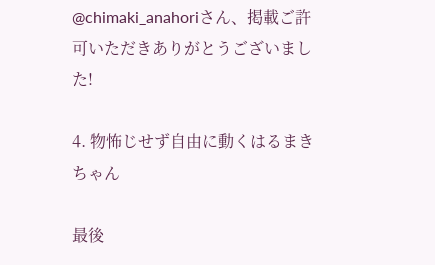@chimaki_anahoriさん、掲載ご許可いただきありがとうございました!

4. 物怖じせず自由に動くはるまきちゃん

最後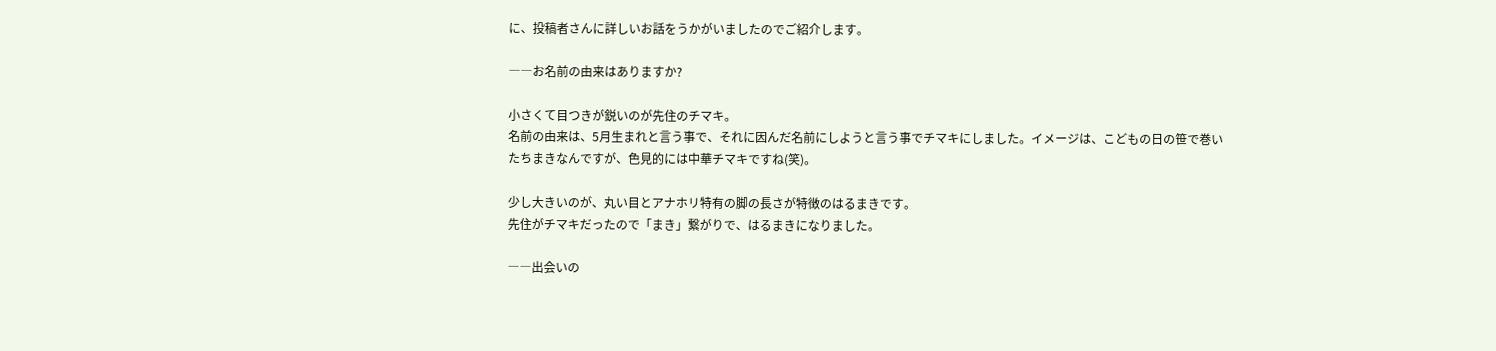に、投稿者さんに詳しいお話をうかがいましたのでご紹介します。

――お名前の由来はありますか?

小さくて目つきが鋭いのが先住のチマキ。
名前の由来は、5月生まれと言う事で、それに因んだ名前にしようと言う事でチマキにしました。イメージは、こどもの日の笹で巻いたちまきなんですが、色見的には中華チマキですね(笑)。

少し大きいのが、丸い目とアナホリ特有の脚の長さが特徴のはるまきです。
先住がチマキだったので「まき」繋がりで、はるまきになりました。

――出会いの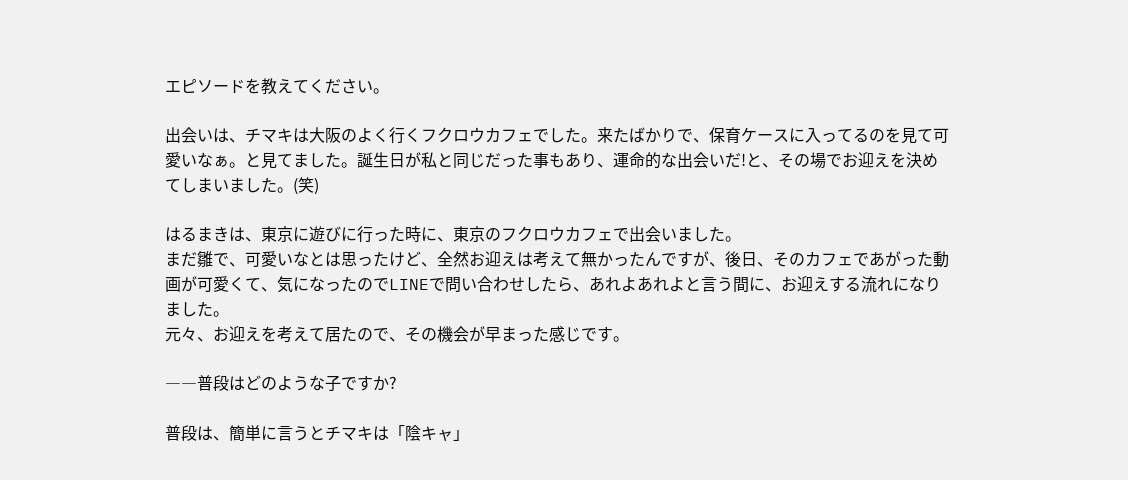エピソードを教えてください。

出会いは、チマキは大阪のよく行くフクロウカフェでした。来たばかりで、保育ケースに入ってるのを見て可愛いなぁ。と見てました。誕生日が私と同じだった事もあり、運命的な出会いだ!と、その場でお迎えを決めてしまいました。(笑)

はるまきは、東京に遊びに行った時に、東京のフクロウカフェで出会いました。
まだ雛で、可愛いなとは思ったけど、全然お迎えは考えて無かったんですが、後日、そのカフェであがった動画が可愛くて、気になったのでLINEで問い合わせしたら、あれよあれよと言う間に、お迎えする流れになりました。
元々、お迎えを考えて居たので、その機会が早まった感じです。

――普段はどのような子ですか?

普段は、簡単に言うとチマキは「陰キャ」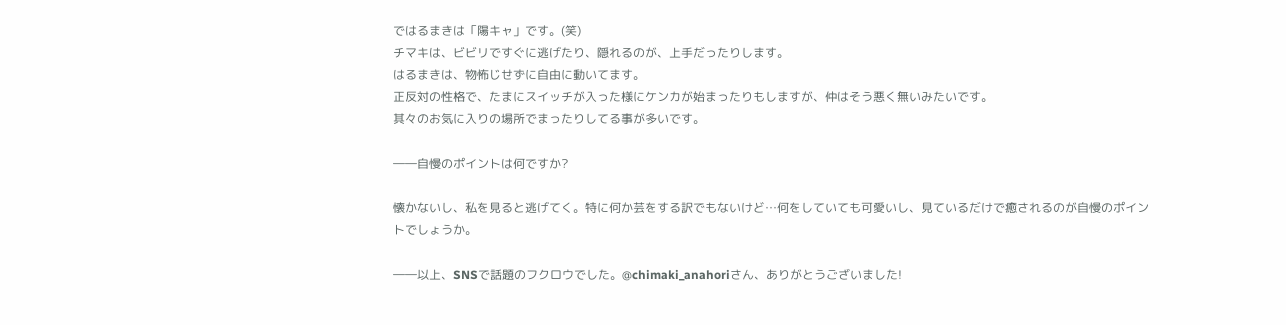ではるまきは「陽キャ」です。(笑)
チマキは、ビビリですぐに逃げたり、隠れるのが、上手だったりします。
はるまきは、物怖じせずに自由に動いてます。
正反対の性格で、たまにスイッチが入った様にケンカが始まったりもしますが、仲はそう悪く無いみたいです。
其々のお気に入りの場所でまったりしてる事が多いです。

――自慢のポイントは何ですか?

懐かないし、私を見ると逃げてく。特に何か芸をする訳でもないけど…何をしていても可愛いし、見ているだけで癒されるのが自慢のポイントでしょうか。

――以上、SNSで話題のフクロウでした。@chimaki_anahoriさん、ありがとうございました!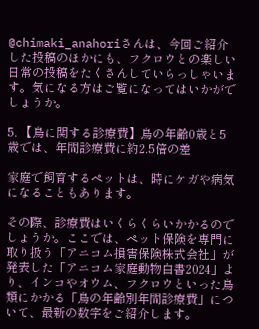@chimaki_anahoriさんは、今回ご紹介した投稿のほかにも、フクロウとの楽しい日常の投稿をたくさんしていらっしゃいます。気になる方はご覧になってはいかがでしょうか。

5. 【鳥に関する診療費】鳥の年齢0歳と5歳では、年間診療費に約2.5倍の差

家庭で飼育するペットは、時にケガや病気になることもあります。

その際、診療費はいくらくらいかかるのでしょうか。ここでは、ペット保険を専門に取り扱う「アニコム損害保険株式会社」が発表した「アニコム家庭動物白書2024」より、インコやオウム、フクロウといった鳥類にかかる「鳥の年齢別年間診療費」について、最新の数字をご紹介します。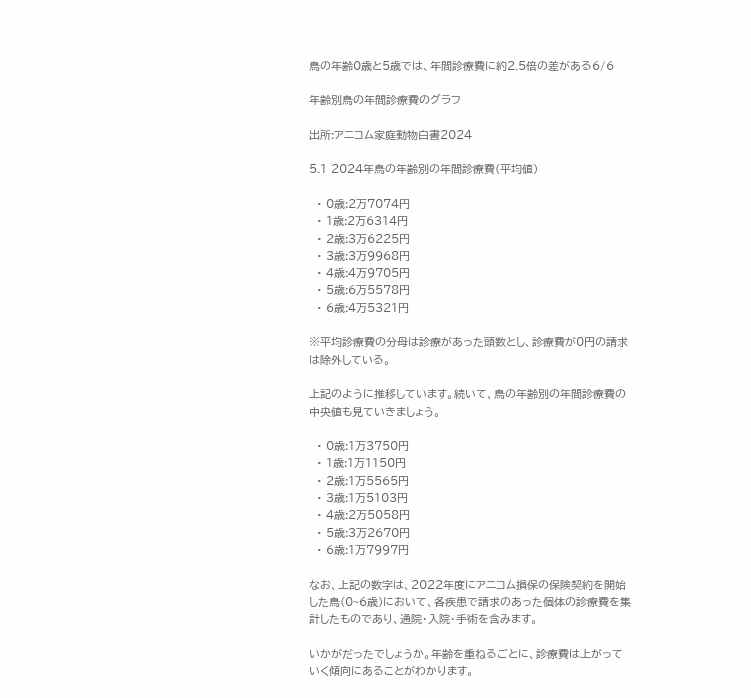鳥の年齢0歳と5歳では、年間診療費に約2.5倍の差がある6/6

年齢別鳥の年間診療費のグラフ

出所:アニコム家庭動物白書2024

5.1 2024年鳥の年齢別の年間診療費(平均値)

  • 0歳:2万7074円
  • 1歳:2万6314円
  • 2歳:3万6225円
  • 3歳:3万9968円
  • 4歳:4万9705円
  • 5歳:6万5578円
  • 6歳:4万5321円

※平均診療費の分母は診療があった頭数とし、診療費が0円の請求は除外している。

上記のように推移しています。続いて、鳥の年齢別の年間診療費の中央値も見ていきましょう。

  • 0歳:1万3750円
  • 1歳:1万1150円
  • 2歳:1万5565円
  • 3歳:1万5103円
  • 4歳:2万5058円
  • 5歳:3万2670円
  • 6歳:1万7997円

なお、上記の数字は、2022年度にアニコム損保の保険契約を開始した鳥(0~6歳)において、各疾患で請求のあった個体の診療費を集計したものであり、通院・入院・手術を含みます。

いかがだったでしょうか。年齢を重ねるごとに、診療費は上がっていく傾向にあることがわかります。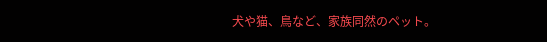犬や猫、鳥など、家族同然のペット。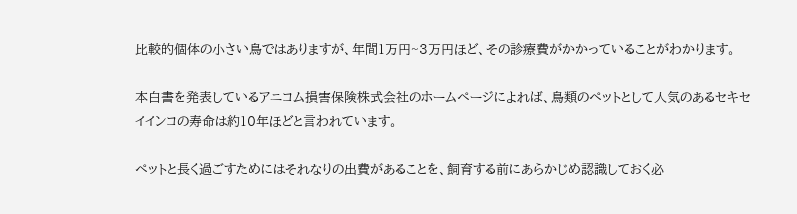比較的個体の小さい鳥ではありますが、年間1万円~3万円ほど、その診療費がかかっていることがわかります。

本白書を発表しているアニコム損害保険株式会社のホームページによれば、鳥類のペットとして人気のあるセキセイインコの寿命は約10年ほどと言われています。

ペットと長く過ごすためにはそれなりの出費があることを、飼育する前にあらかじめ認識しておく必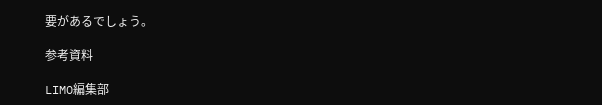要があるでしょう。

参考資料

LIMO編集部